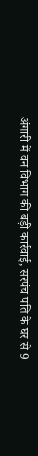अंगारी में वन विभाग की बड़ी कार्रवाई, सरपंच पति के घर से 9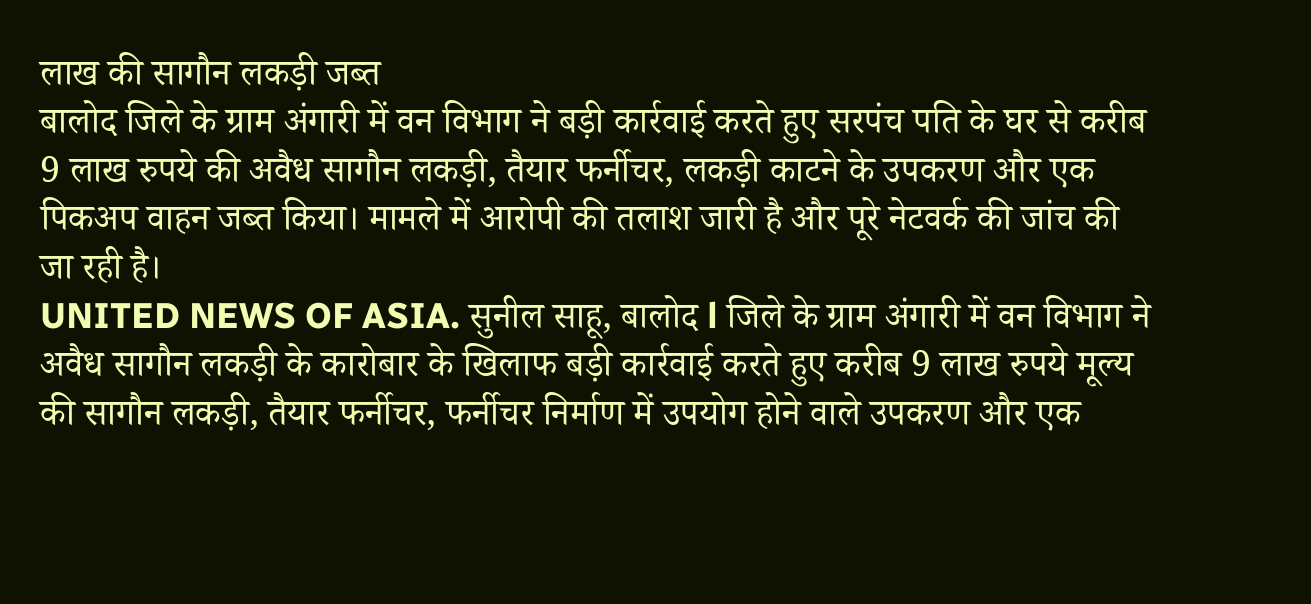लाख की सागौन लकड़ी जब्त
बालोद जिले के ग्राम अंगारी में वन विभाग ने बड़ी कार्रवाई करते हुए सरपंच पति के घर से करीब 9 लाख रुपये की अवैध सागौन लकड़ी, तैयार फर्नीचर, लकड़ी काटने के उपकरण और एक पिकअप वाहन जब्त किया। मामले में आरोपी की तलाश जारी है और पूरे नेटवर्क की जांच की जा रही है।
UNITED NEWS OF ASIA. सुनील साहू, बालोद l जिले के ग्राम अंगारी में वन विभाग ने अवैध सागौन लकड़ी के कारोबार के खिलाफ बड़ी कार्रवाई करते हुए करीब 9 लाख रुपये मूल्य की सागौन लकड़ी, तैयार फर्नीचर, फर्नीचर निर्माण में उपयोग होने वाले उपकरण और एक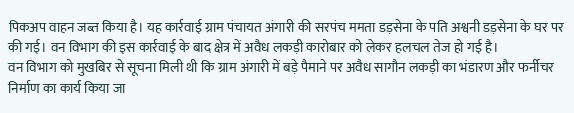पिकअप वाहन जब्त किया है। यह कार्रवाई ग्राम पंचायत अंगारी की सरपंच ममता डड़सेना के पति अश्वनी डड़सेना के घर पर की गई। वन विभाग की इस कार्रवाई के बाद क्षेत्र में अवैध लकड़ी कारोबार को लेकर हलचल तेज हो गई है।
वन विभाग को मुखबिर से सूचना मिली थी कि ग्राम अंगारी में बड़े पैमाने पर अवैध सागौन लकड़ी का भंडारण और फर्नीचर निर्माण का कार्य किया जा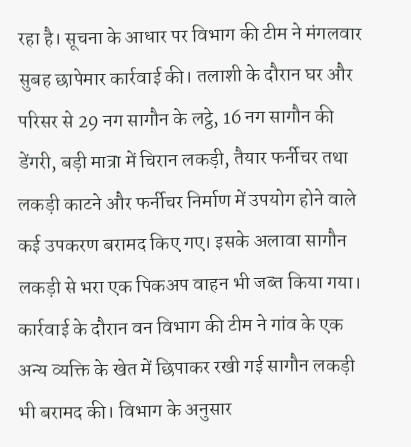रहा है। सूचना के आधार पर विभाग की टीम ने मंगलवार सुबह छापेमार कार्रवाई की। तलाशी के दौरान घर और परिसर से 29 नग सागौन के लट्ठे, 16 नग सागौन की डेंगरी, बड़ी मात्रा में चिरान लकड़ी, तैयार फर्नीचर तथा लकड़ी काटने और फर्नीचर निर्माण में उपयोग होने वाले कई उपकरण बरामद किए गए। इसके अलावा सागौन लकड़ी से भरा एक पिकअप वाहन भी जब्त किया गया।
कार्रवाई के दौरान वन विभाग की टीम ने गांव के एक अन्य व्यक्ति के खेत में छिपाकर रखी गई सागौन लकड़ी भी बरामद की। विभाग के अनुसार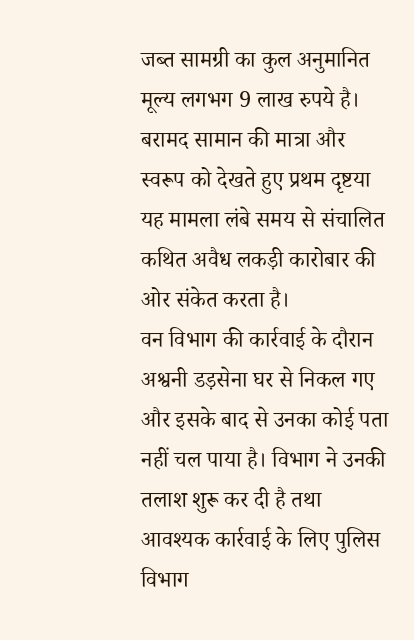जब्त सामग्री का कुल अनुमानित मूल्य लगभग 9 लाख रुपये है। बरामद सामान की मात्रा और स्वरूप को देखते हुए प्रथम दृष्टया यह मामला लंबे समय से संचालित कथित अवैध लकड़ी कारोबार की ओर संकेत करता है।
वन विभाग की कार्रवाई के दौरान अश्वनी डड़सेना घर से निकल गए और इसके बाद से उनका कोई पता नहीं चल पाया है। विभाग ने उनकी तलाश शुरू कर दी है तथा आवश्यक कार्रवाई के लिए पुलिस विभाग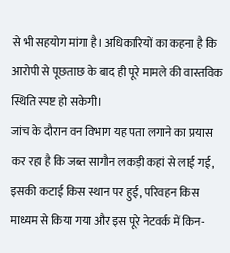से भी सहयोग मांगा है। अधिकारियों का कहना है कि आरोपी से पूछताछ के बाद ही पूरे मामले की वास्तविक स्थिति स्पष्ट हो सकेगी।
जांच के दौरान वन विभाग यह पता लगाने का प्रयास कर रहा है कि जब्त सागौन लकड़ी कहां से लाई गई, इसकी कटाई किस स्थान पर हुई, परिवहन किस माध्यम से किया गया और इस पूरे नेटवर्क में किन-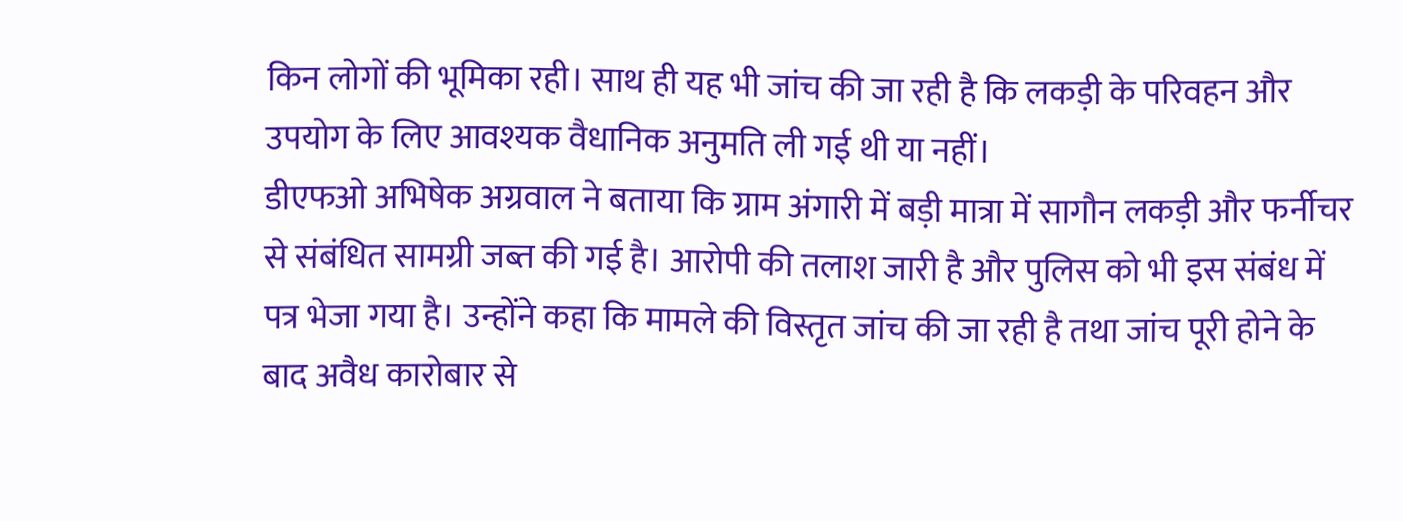किन लोगों की भूमिका रही। साथ ही यह भी जांच की जा रही है कि लकड़ी के परिवहन और उपयोग के लिए आवश्यक वैधानिक अनुमति ली गई थी या नहीं।
डीएफओ अभिषेक अग्रवाल ने बताया कि ग्राम अंगारी में बड़ी मात्रा में सागौन लकड़ी और फर्नीचर से संबंधित सामग्री जब्त की गई है। आरोपी की तलाश जारी है और पुलिस को भी इस संबंध में पत्र भेजा गया है। उन्होंने कहा कि मामले की विस्तृत जांच की जा रही है तथा जांच पूरी होने के बाद अवैध कारोबार से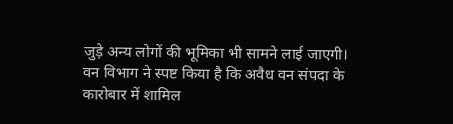जुड़े अन्य लोगों की भूमिका भी सामने लाई जाएगी। वन विभाग ने स्पष्ट किया है कि अवैध वन संपदा के कारोबार में शामिल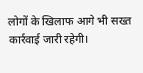लोगों के खिलाफ आगे भी सख्त कार्रवाई जारी रहेगी।